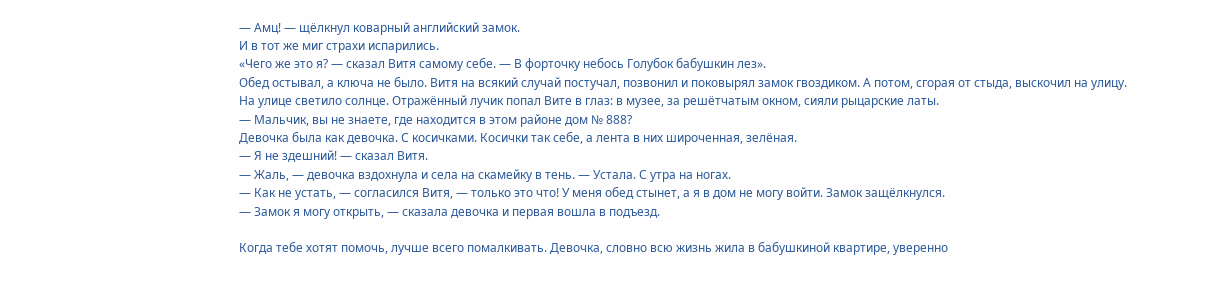— Амц! — щёлкнул коварный английский замок.
И в тот же миг страхи испарились.
«Чего же это я? — сказал Витя самому себе. — В форточку небось Голубок бабушкин лез».
Обед остывал, а ключа не было. Витя на всякий случай постучал, позвонил и поковырял замок гвоздиком. А потом, сгорая от стыда, выскочил на улицу.
На улице светило солнце. Отражённый лучик попал Вите в глаз: в музее, за решётчатым окном, сияли рыцарские латы.
— Мальчик, вы не знаете, где находится в этом районе дом № 888?
Девочка была как девочка. С косичками. Косички так себе, а лента в них широченная, зелёная.
— Я не здешний! — сказал Витя.
— Жаль, — девочка вздохнула и села на скамейку в тень. — Устала. С утра на ногах.
— Как не устать, — согласился Витя, — только это что! У меня обед стынет, а я в дом не могу войти. Замок защёлкнулся.
— Замок я могу открыть, — сказала девочка и первая вошла в подъезд.

Когда тебе хотят помочь, лучше всего помалкивать. Девочка, словно всю жизнь жила в бабушкиной квартире, уверенно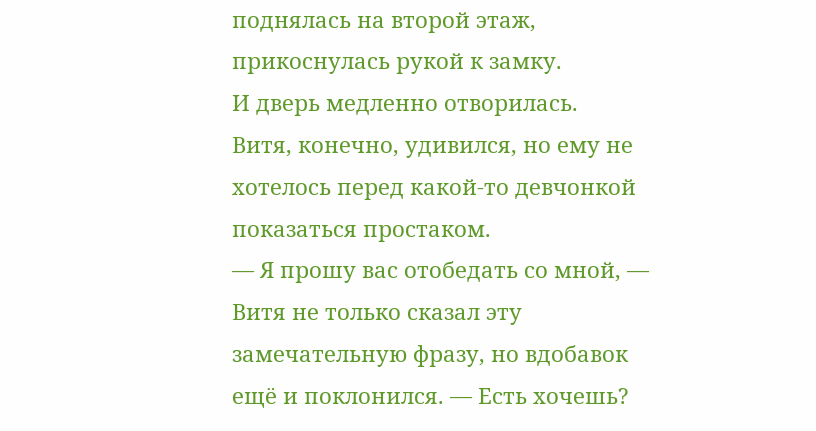поднялась на второй этаж, прикоснулась рукой к замку.
И дверь медленно отворилась.
Витя, конечно, удивился, но ему не хотелось перед какой-то девчонкой показаться простаком.
— Я прошу вас отобедать со мной, — Витя не только сказал эту замечательную фразу, но вдобавок ещё и поклонился. — Есть хочешь?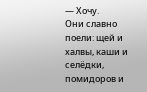— Хочу.
Они славно поели: щей и халвы, каши и селёдки, помидоров и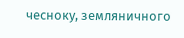чесноку, земляничного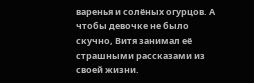варенья и солёных огурцов. А чтобы девочке не было скучно, Витя занимал её страшными рассказами из своей жизни.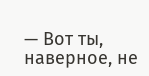— Вот ты, наверное, не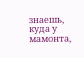знаешь, куда у мамонта,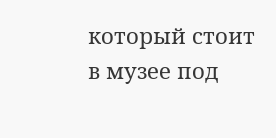который стоит в музее под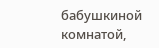бабушкиной комнатой,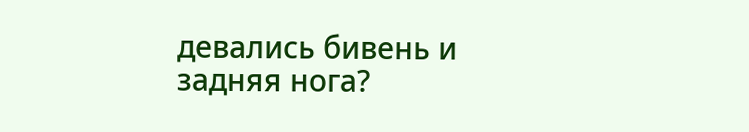девались бивень и задняя нога?